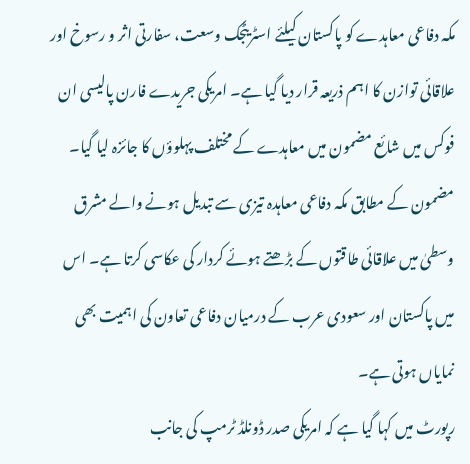مکہ دفاعی معاہدے کو پاکستان کیلئے اسٹریٹجک وسعت، سفارتی اثر و رسوخ اور علاقائی توازن کا اہم ذریعہ قرار دیا گیا ہے۔ امریکی جریدے فارن پالیسی ان فوکس میں شائع مضمون میں معاہدے کے مختلف پہلوؤں کا جائزہ لیا گیا۔
مضمون کے مطابق مکہ دفاعی معاہدہ تیزی سے تبدیل ہونے والے مشرق وسطیٰ میں علاقائی طاقتوں کے بڑھتے ہوئے کردار کی عکاسی کرتا ہے۔ اس میں پاکستان اور سعودی عرب کے درمیان دفاعی تعاون کی اہمیت بھی نمایاں ہوتی ہے۔
رپورٹ میں کہا گیا ہے کہ امریکی صدر ڈونلڈ ٹرمپ کی جانب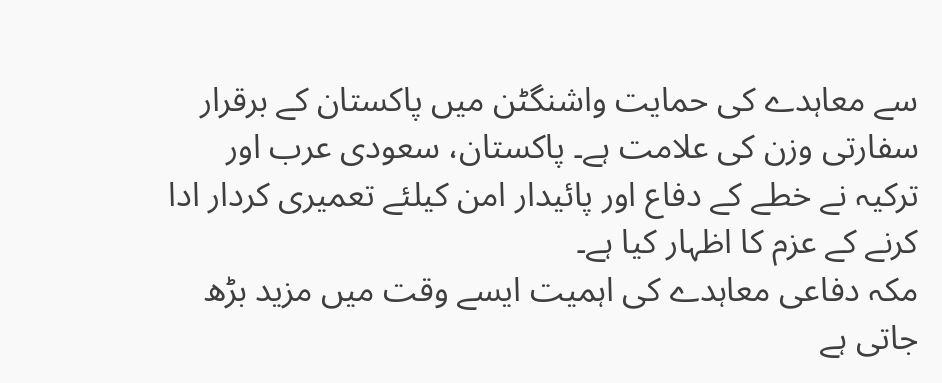سے معاہدے کی حمایت واشنگٹن میں پاکستان کے برقرار سفارتی وزن کی علامت ہے۔ پاکستان، سعودی عرب اور ترکیہ نے خطے کے دفاع اور پائیدار امن کیلئے تعمیری کردار ادا کرنے کے عزم کا اظہار کیا ہے۔
مکہ دفاعی معاہدے کی اہمیت ایسے وقت میں مزید بڑھ جاتی ہے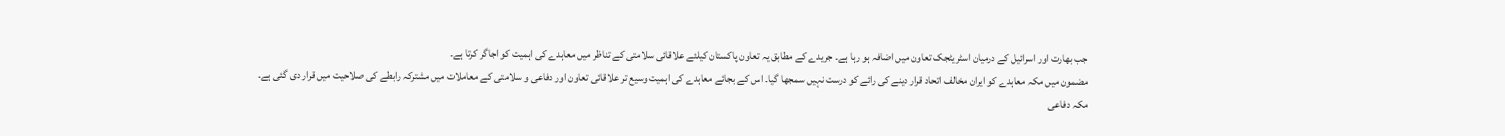جب بھارت اور اسرائیل کے درمیان اسٹریٹجک تعاون میں اضافہ ہو رہا ہے۔ جریدے کے مطابق یہ تعاون پاکستان کیلئے علاقائی سلامتی کے تناظر میں معاہدے کی اہمیت کو اجاگر کرتا ہے۔
مضمون میں مکہ معاہدے کو ایران مخالف اتحاد قرار دینے کی رائے کو درست نہیں سمجھا گیا۔ اس کے بجائے معاہدے کی اہمیت وسیع تر علاقائی تعاون اور دفاعی و سلامتی کے معاملات میں مشترکہ رابطے کی صلاحیت میں قرار دی گئی ہے۔
مکہ دفاعی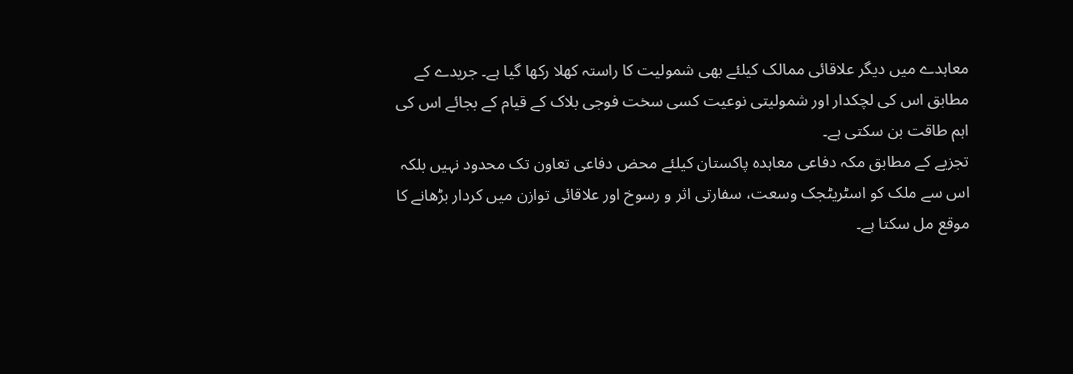معاہدے میں دیگر علاقائی ممالک کیلئے بھی شمولیت کا راستہ کھلا رکھا گیا ہے۔ جریدے کے مطابق اس کی لچکدار اور شمولیتی نوعیت کسی سخت فوجی بلاک کے قیام کے بجائے اس کی اہم طاقت بن سکتی ہے۔
تجزیے کے مطابق مکہ دفاعی معاہدہ پاکستان کیلئے محض دفاعی تعاون تک محدود نہیں بلکہ اس سے ملک کو اسٹریٹجک وسعت، سفارتی اثر و رسوخ اور علاقائی توازن میں کردار بڑھانے کا موقع مل سکتا ہے۔